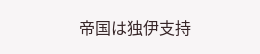帝国は独伊支持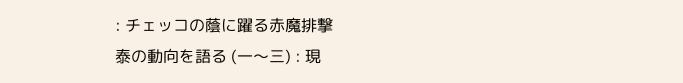: チェッコの蔭に躍る赤魔排撃
泰の動向を語る (一〜三) : 現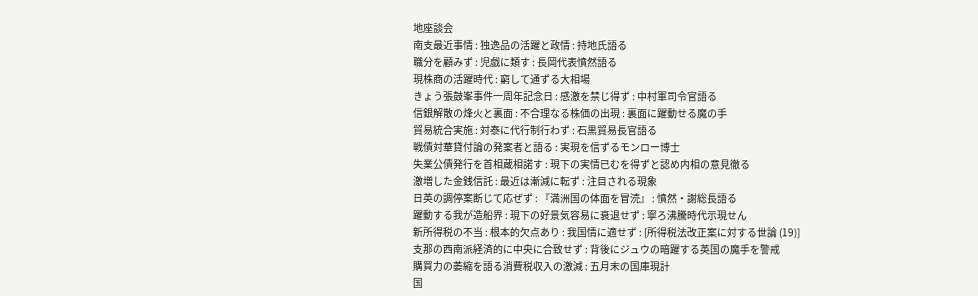地座談会
南支最近事情 : 独逸品の活躍と政情 : 持地氏語る
職分を顧みず : 児戯に類す : 長岡代表憤然語る
現株商の活躍時代 : 窮して通ずる大相場
きょう張鼓峯事件一周年記念日 : 感激を禁じ得ず : 中村軍司令官語る
信銀解散の烽火と裏面 : 不合理なる株価の出現 : 裏面に躍動せる魔の手
貿易統合実施 : 対泰に代行制行わず : 石黒貿易長官語る
戦債対華貸付論の発案者と語る : 実現を信ずるモンロー博士
失業公債発行を首相蔵相諾す : 現下の実情已むを得ずと認め内相の意見徹る
激増した金銭信託 : 最近は漸減に転ず : 注目される現象
日英の調停案断じて応ぜず : 『満洲国の体面を冒涜』 : 憤然・謝総長語る
躍動する我が造船界 : 現下の好景気容易に衰退せず : 寧ろ沸騰時代示現せん
新所得税の不当 : 根本的欠点あり : 我国情に適せず : [所得税法改正案に対する世論 (19)]
支那の西南派経済的に中央に合致せず : 背後にジュウの暗躍する英国の魔手を警戒
購買力の萎縮を語る消費税収入の激減 : 五月末の国庫現計
国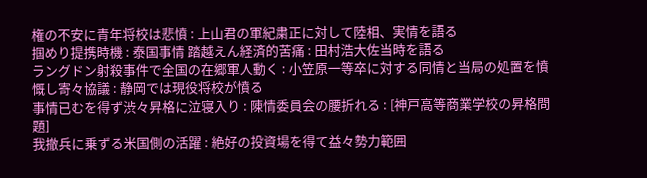権の不安に青年将校は悲憤 : 上山君の軍紀粛正に対して陸相、実情を語る
掴めり提携時機 : 泰国事情 踏越えん経済的苦痛 : 田村浩大佐当時を語る
ラングドン射殺事件で全国の在郷軍人動く : 小笠原一等卒に対する同情と当局の処置を憤慨し寄々協議 : 静岡では現役将校が憤る
事情已むを得ず渋々昇格に泣寝入り : 陳情委員会の腰折れる : [神戸高等商業学校の昇格問題]
我撤兵に乗ずる米国側の活躍 : 絶好の投資場を得て益々勢力範囲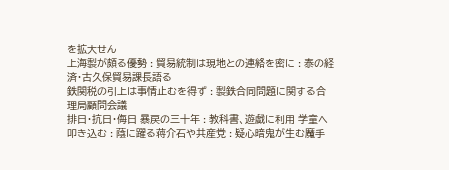を拡大せん
上海製が頗る優勢 : 貿易統制は現地との連絡を密に : 泰の経済・古久保貿易課長語る
鉄関税の引上は事情止むを得ず : 製鉄合同問題に関する合理局顧問会議
排日・抗日・侮日 暴戻の三十年 : 教科書、遊戯に利用 学童へ叩き込む : 蔭に躍る蒋介石や共産党 : 疑心暗鬼が生む魔手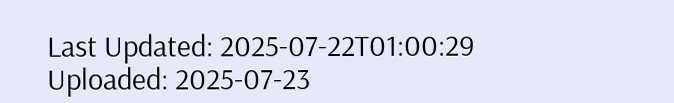Last Updated: 2025-07-22T01:00:29
Uploaded: 2025-07-23